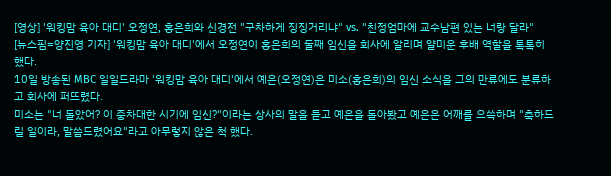[영상] '워킹맘 육아 대디' 오정연, 홍은희와 신경전 "구차하게 징징거리냐" vs. "친정엄마에 교수남편 있는 너랑 달라"
[뉴스핌=양진영 기자] '워킹맘 육아 대디'에서 오정연이 홍은희의 둘째 임신을 회사에 알리며 얄미운 후배 역할을 톡톡히 했다.
10일 방송된 MBC 일일드라마 '워킹맘 육아 대디'에서 예은(오정연)은 미소(홍은희)의 임신 소식을 그의 만류에도 분류하고 회사에 퍼뜨렸다.
미소는 "너 돌았어? 이 중차대한 시기에 임신?"이라는 상사의 말을 듣고 예은을 돌아봤고 예은은 어깨를 으쓱하며 "축하드릴 일이라, 말씀드렸어요"라고 아무렇지 않은 척 했다.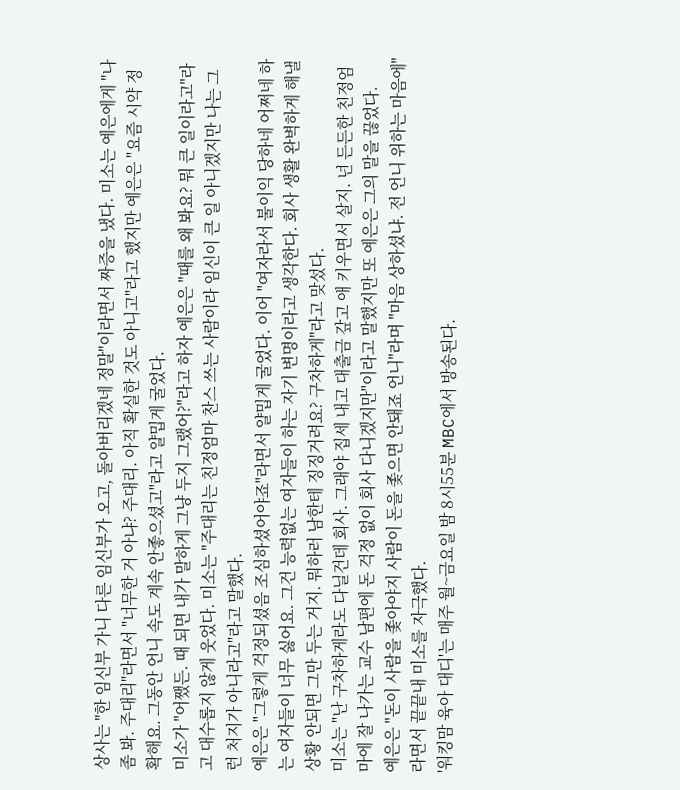상사는 "한 임신부 가니 다른 임신부가 오고, 돌아버리겠네 정말"이라면서 짜증을 냈다. 미소는 예은에게 "나좀 봐. 주대리"라면서 "너무한 거 아냐? 주대리. 아직 확실한 것도 아니고"라고 했지만 예은은 "요즘 시약 정확해요. 그동안 언니 속도 계속 안좋으셨고"라고 얄밉게 굴었다.
미소가 "어쨌든. 때 되면 내가 말하게 그냥 두지 그랬어?"라고 하자 예은은 "때를 왜 봐요? 뭐 큰 일이라고"라고 대수롭지 않게 웃었다. 미소는 "주대리는 친정엄마 찬스 쓰는 사람이라 임신이 큰 일 아니겠지만 나는 그런 처지가 아니라고"라고 말했다.
예은은 "그렇게 걱정되셨음 조심하셨어야죠"라면서 얄밉게 굴었다. 이어 "여자라서 불이익 당하네 어쩌네 하는 여자들이 너무 싫어요. 그건 능력없는 여자들이 하는 자기 변명이라고 생각한다. 회사 생활 완벽하게 해낼 상황 안되면 그만 두는 거지. 뭐하러 남한테 징징거려요? 구차하게"라고 맞섰다.
미소는 "난 구차하게라도 다닐건데 회사. 그래야 집세 내고 대출금 갚고 애 키우면서 살지. 넌 든든한 친정엄마에 잘 나가는 교수 남편에 돈 걱정 없이 회사 다니겠지만"이라고 말했지만 또 예은은 그의 말을 끊었다.
예은은 "돈이 사람을 좇아야지 사람이 돈을 좇으면 안돼죠 언니"라며 "마음 상하셨냐. 전 언니 위하는 마음에"라면서 끝끝내 미소를 자극했다.
'워킹맘 육아 대디'는 매주 월~금요일 밤 8시55분 MBC에서 방송된다.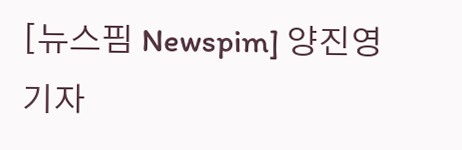[뉴스핌 Newspim] 양진영 기자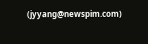(jyyang@newspim.com)